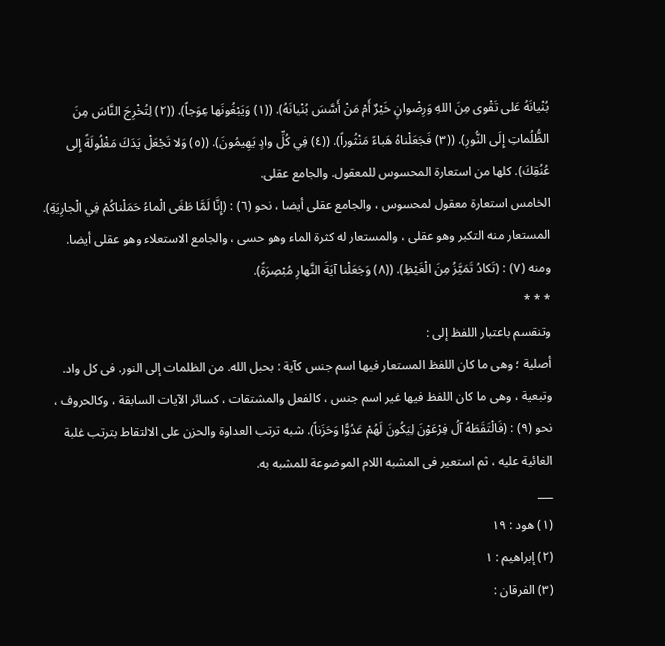بُنْيانَهُ عَلى تَقْوى مِنَ اللهِ وَرِضْوانٍ خَيْرٌ أَمْ مَنْ أَسَّسَ بُنْيانَهُ). ((١) وَيَبْغُونَها عِوَجاً). ((٢) لِتُخْرِجَ النَّاسَ مِنَ الظُّلُماتِ إِلَى النُّورِ). ((٣) فَجَعَلْناهُ هَباءً مَنْثُوراً). ((٤) فِي كُلِّ وادٍ يَهِيمُونَ). ((٥) وَلا تَجْعَلْ يَدَكَ مَغْلُولَةً إِلى عُنُقِكَ). كلها من استعارة المحسوس للمعقول. والجامع عقلى.
الخامس استعارة معقول لمحسوس ، والجامع عقلى أيضا ، نحو (٦) : (إِنَّا لَمَّا طَغَى الْماءُ حَمَلْناكُمْ فِي الْجارِيَةِ). المستعار منه التكبر وهو عقلى ، والمستعار له كثرة الماء وهو حسى ، والجامع الاستعلاء وهو عقلى أيضا. ومنه (٧) : (تَكادُ تَمَيَّزُ مِنَ الْغَيْظِ). ((٨) وَجَعَلْنا آيَةَ النَّهارِ مُبْصِرَةً).
* * *
وتنقسم باعتبار اللفظ إلى :
أصلية ؛ وهى ما كان اللفظ المستعار فيها اسم جنس كآية : بحبل الله. من الظلمات إلى النور. فى كل واد.
وتبعية ، وهى ما كان اللفظ فيها غير اسم جنس ، كالفعل والمشتقات ، كسائر الآيات السابقة ، وكالحروف ، نحو (٩) : (فَالْتَقَطَهُ آلُ فِرْعَوْنَ لِيَكُونَ لَهُمْ عَدُوًّا وَحَزَناً). شبه ترتب العداوة والحزن على الالتقاط بترتب غلبة الغائية عليه ، ثم استعير فى المشبه اللام الموضوعة للمشبه به.
___
(١) هود : ١٩
(٢) إبراهيم : ١
(٣) الفرقان :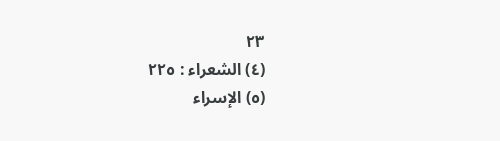٢٣
(٤) الشعراء : ٢٢٥
(٥) الإسراء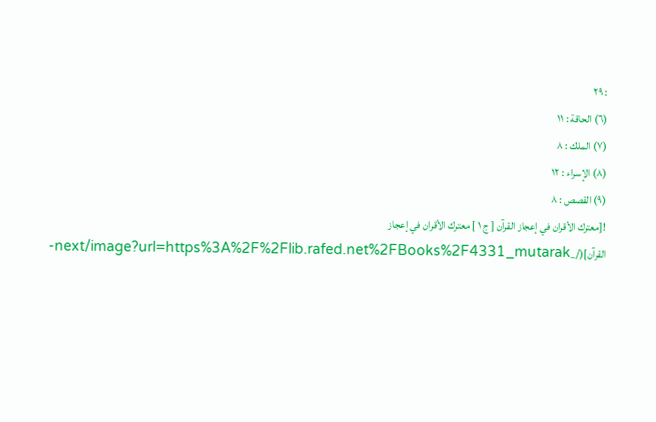: ٢٩
(٦) الحاقة : ١١
(٧) الملك : ٨
(٨) الإسراء : ١٢
(٩) القصص : ٨
![معترك الأقران في إعجاز القرآن [ ج ١ ] معترك الأقران في إعجاز القرآن](/_next/image?url=https%3A%2F%2Flib.rafed.net%2FBooks%2F4331_mutarak-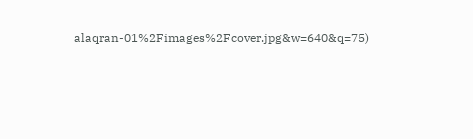alaqran-01%2Fimages%2Fcover.jpg&w=640&q=75)